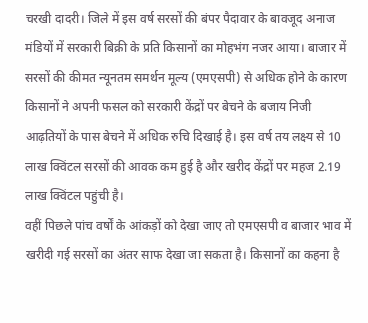चरखी दादरी। जिले में इस वर्ष सरसों की बंपर पैदावार के बावजूद अनाज मंडियों में सरकारी बिक्री के प्रति किसानों का मोहभंग नजर आया। बाजार में सरसों की कीमत न्यूनतम समर्थन मूल्य (एमएसपी) से अधिक होने के कारण किसानों ने अपनी फसल को सरकारी केंद्रों पर बेचने के बजाय निजी आढ़तियों के पास बेचने में अधिक रुचि दिखाई है। इस वर्ष तय लक्ष्य से 10 लाख क्विंटल सरसों की आवक कम हुई है और खरीद केंद्रों पर महज 2.19 लाख क्विंटल पहुंची है।
वहीं पिछले पांच वर्षों के आंकड़ों को देखा जाए तो एमएसपी व बाजार भाव में खरीदी गई सरसों का अंतर साफ देखा जा सकता है। किसानों का कहना है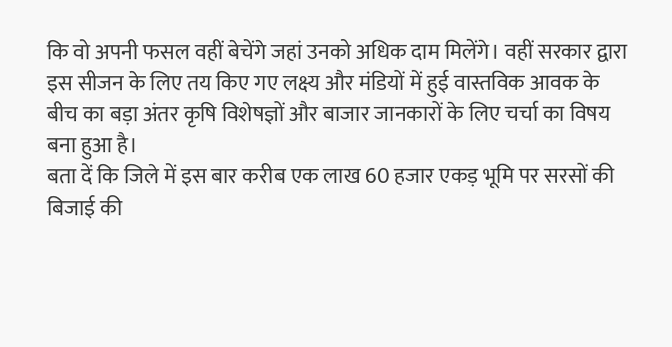कि वो अपनी फसल वहीं बेचेंगे जहां उनको अधिक दाम मिलेंगे। वहीं सरकार द्वारा इस सीजन के लिए तय किए गए लक्ष्य और मंडियों में हुई वास्तविक आवक के बीच का बड़ा अंतर कृषि विशेषज्ञों और बाजार जानकारों के लिए चर्चा का विषय बना हुआ है।
बता दें कि जिले में इस बार करीब एक लाख 60 हजार एकड़ भूमि पर सरसों की बिजाई की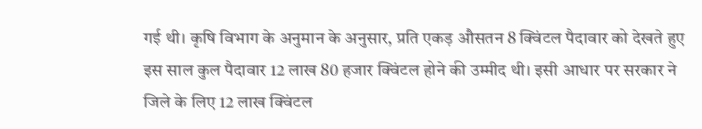गई थी। कृषि विभाग के अनुमान के अनुसार, प्रति एकड़ औसतन 8 क्विंटल पैदावार को देखते हुए इस साल कुल पैदावार 12 लाख 80 हजार क्विंटल होने की उम्मीद थी। इसी आधार पर सरकार ने जिले के लिए 12 लाख क्विंटल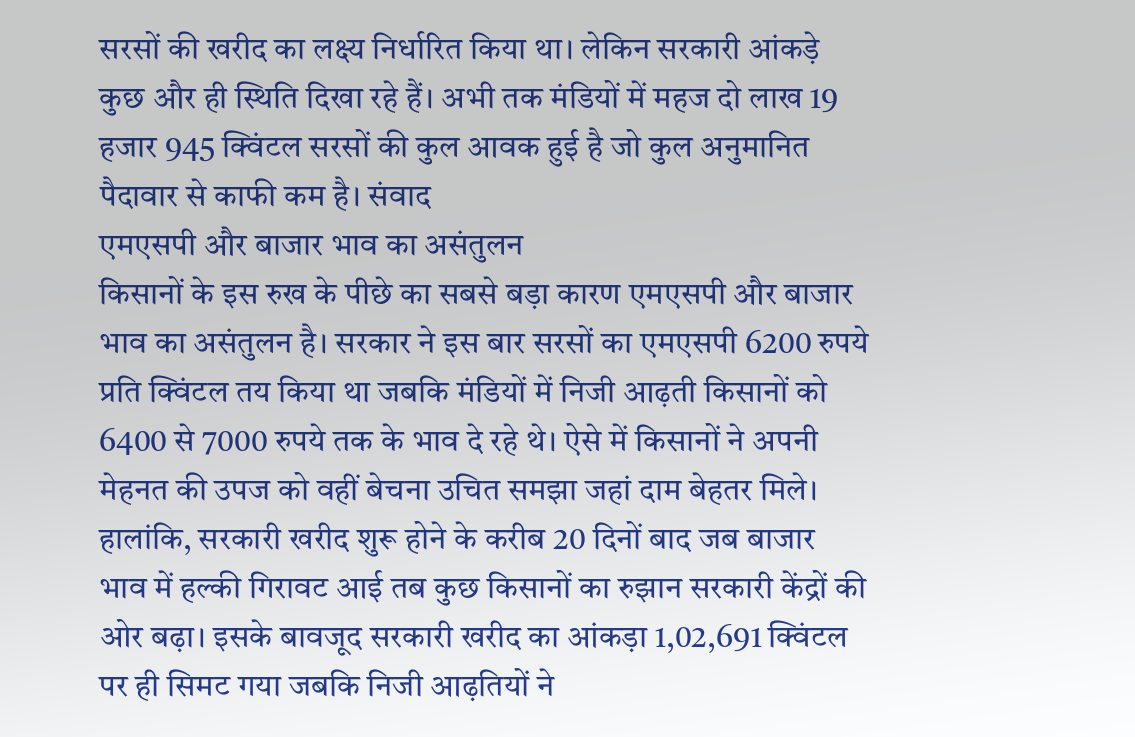सरसों की खरीद का लक्ष्य निर्धारित किया था। लेकिन सरकारी आंकड़े कुछ और ही स्थिति दिखा रहे हैं। अभी तक मंडियों में महज दो लाख 19 हजार 945 क्विंटल सरसों की कुल आवक हुई है जो कुल अनुमानित पैदावार से काफी कम है। संवाद
एमएसपी और बाजार भाव का असंतुलन
किसानों के इस रुख के पीछे का सबसे बड़ा कारण एमएसपी और बाजार भाव का असंतुलन है। सरकार ने इस बार सरसों का एमएसपी 6200 रुपये प्रति क्विंटल तय किया था जबकि मंडियों में निजी आढ़ती किसानों को 6400 से 7000 रुपये तक के भाव दे रहे थे। ऐसे में किसानों ने अपनी मेहनत की उपज को वहीं बेचना उचित समझा जहां दाम बेहतर मिले। हालांकि, सरकारी खरीद शुरू होने के करीब 20 दिनों बाद जब बाजार भाव में हल्की गिरावट आई तब कुछ किसानों का रुझान सरकारी केंद्रों की ओर बढ़ा। इसके बावजूद सरकारी खरीद का आंकड़ा 1,02,691 क्विंटल पर ही सिमट गया जबकि निजी आढ़तियों ने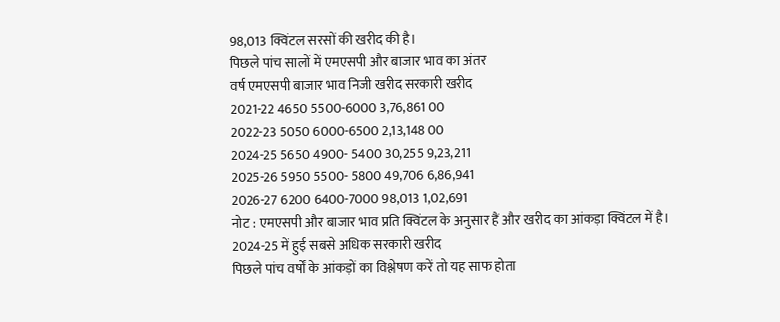98,013 क्विंटल सरसों की खरीद की है।
पिछले पांच सालों में एमएसपी और बाजार भाव का अंतर
वर्ष एमएसपी बाजार भाव निजी खरीद सरकारी खरीद
2021-22 4650 5500-6000 3,76,861 00
2022-23 5050 6000-6500 2,13,148 00
2024-25 5650 4900- 5400 30,255 9,23,211
2025-26 5950 5500- 5800 49,706 6,86,941
2026-27 6200 6400-7000 98,013 1,02,691
नोट : एमएसपी और बाजार भाव प्रति क्विंटल के अनुसार हैं और खरीद का आंकड़ा क्विंटल में है।
2024-25 में हुई सबसे अधिक सरकारी खरीद
पिछले पांच वर्षों के आंकड़ों का विश्लेषण करें तो यह साफ होता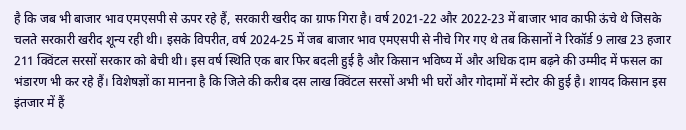है कि जब भी बाजार भाव एमएसपी से ऊपर रहे हैं, सरकारी खरीद का ग्राफ गिरा है। वर्ष 2021-22 और 2022-23 में बाजार भाव काफी ऊंचे थे जिसके चलते सरकारी खरीद शून्य रही थी। इसके विपरीत, वर्ष 2024-25 में जब बाजार भाव एमएसपी से नीचे गिर गए थे तब किसानों ने रिकॉर्ड 9 लाख 23 हजार 211 क्विंटल सरसों सरकार को बेची थी। इस वर्ष स्थिति एक बार फिर बदली हुई है और किसान भविष्य में और अधिक दाम बढ़ने की उम्मीद में फसल का भंडारण भी कर रहे हैं। विशेषज्ञों का मानना है कि जिले की करीब दस लाख क्विंटल सरसों अभी भी घरों और गोदामों में स्टोर की हुई है। शायद किसान इस इंतजार में हैं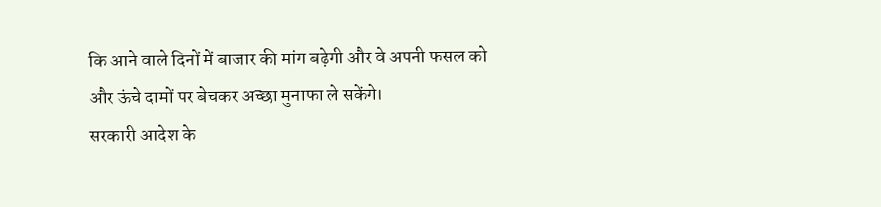कि आने वाले दिनों में बाजार की मांग बढ़ेगी और वे अपनी फसल को और ऊंचे दामों पर बेचकर अच्छा मुनाफा ले सकेंगे।
सरकारी आदेश के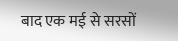बाद एक मई से सरसों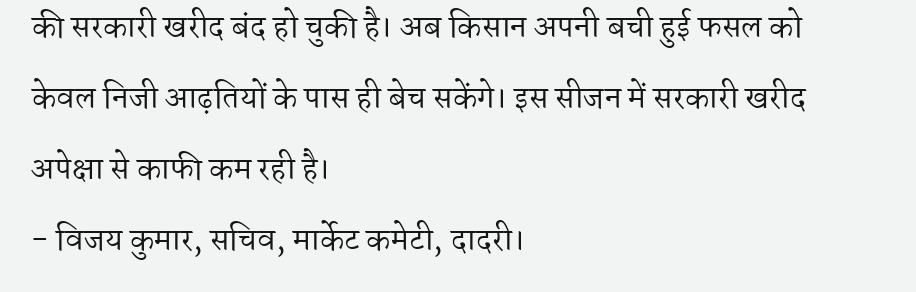की सरकारी खरीद बंद हो चुकी है। अब किसान अपनी बची हुई फसल को केवल निजी आढ़तियों के पास ही बेच सकेंगे। इस सीजन में सरकारी खरीद अपेक्षा से काफी कम रही है।
- विजय कुमार, सचिव, मार्केट कमेटी, दादरी।